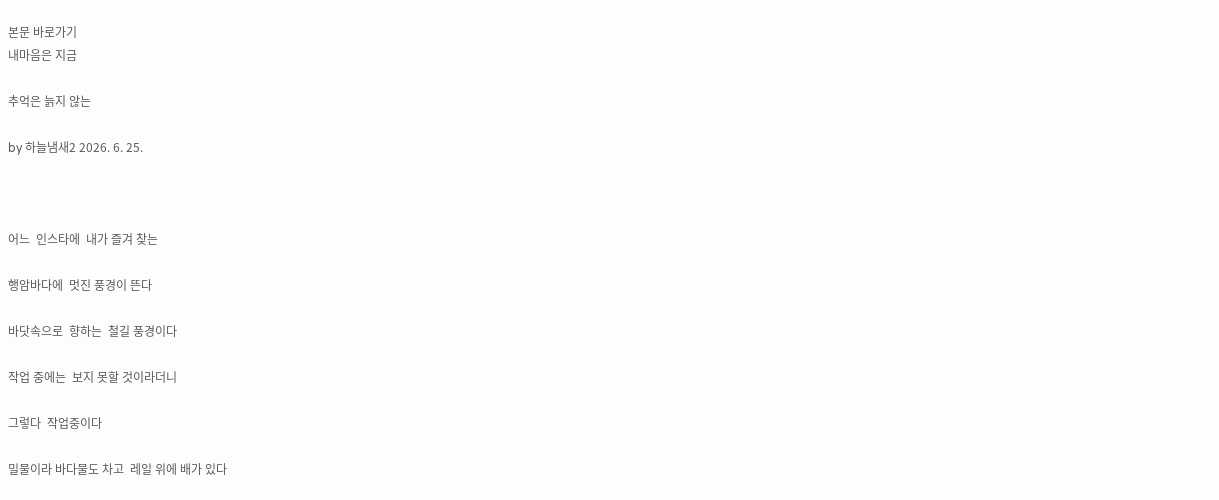본문 바로가기
내마음은 지금

추억은 늙지 않는

by 하늘냄새2 2026. 6. 25.



어느  인스타에  내가 즐겨 찾는

행암바다에  멋진 풍경이 뜬다

바닷속으로  향하는  철길 풍경이다

작업 중에는  보지 못할 것이라더니

그렇다  작업중이다

밀물이라 바다물도 차고  레일 위에 배가 있다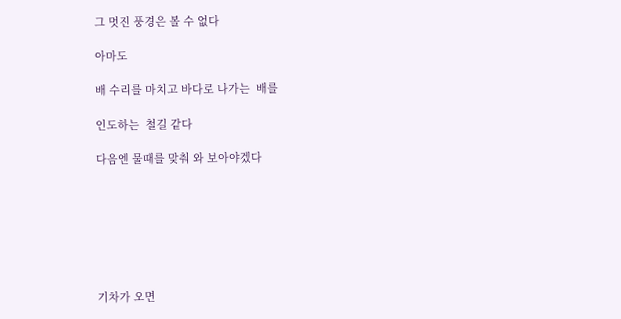그 멋진 풍경은 볼 수 없다

아마도

배 수리를 마치고 바다로 나가는  배를

인도하는  철길 같다

다음엔 물때를 맞춰 와 보아야겠다







기차가 오면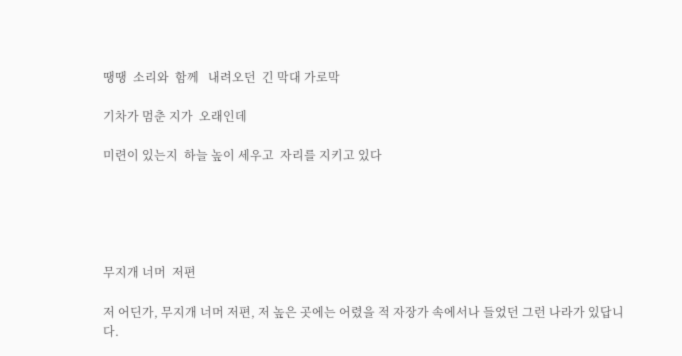땡땡  소리와  함께   내려오던  긴 막대 가로막

기차가 멈춘 지가  오래인데

미련이 있는지  하늘 높이 세우고  자리를 지키고 있다





무지개 너머  저편

저 어딘가, 무지개 너머 저편, 저 높은 곳에는 어렸을 적 자장가 속에서나 들었던 그런 나라가 있답니다.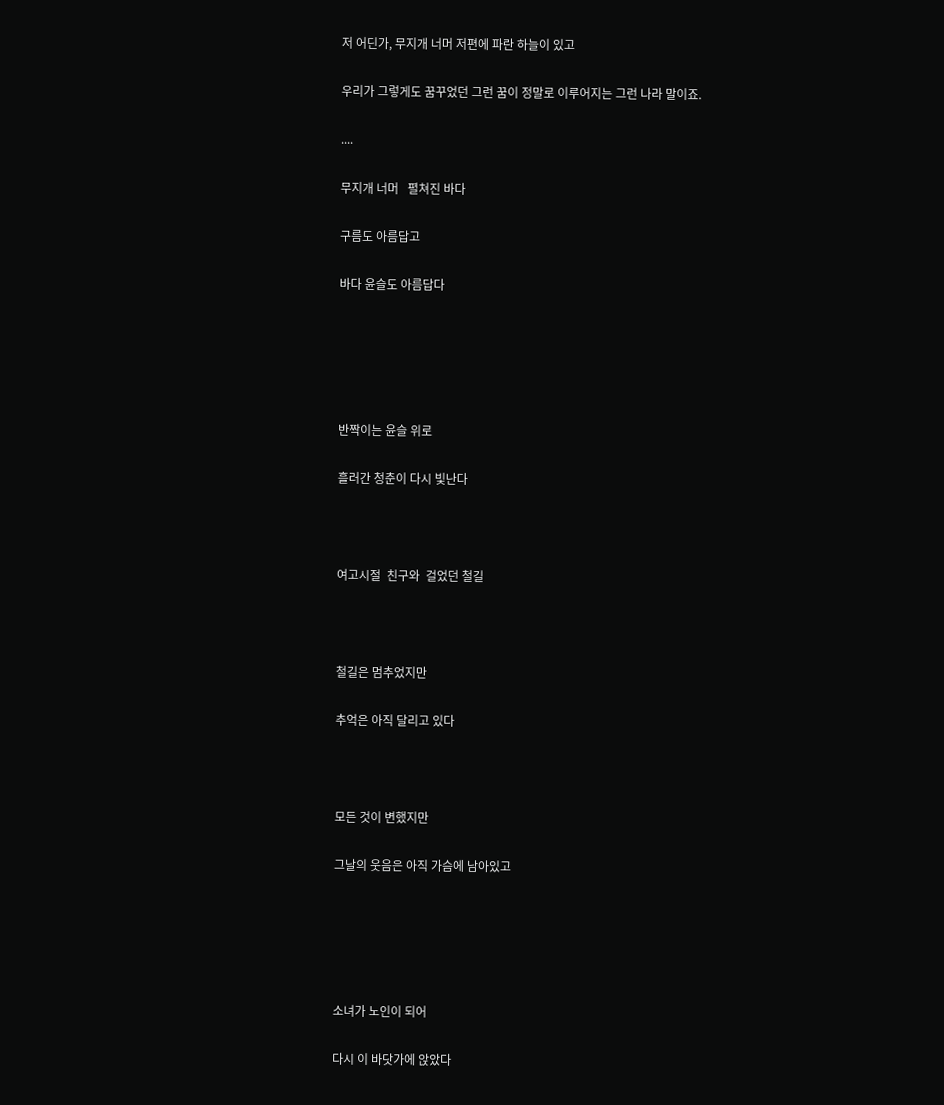저 어딘가, 무지개 너머 저편에 파란 하늘이 있고

우리가 그렇게도 꿈꾸었던 그런 꿈이 정말로 이루어지는 그런 나라 말이죠.

....

무지개 너머   펼쳐진 바다

구름도 아름답고

바다 윤슬도 아름답다





반짝이는 윤슬 위로

흘러간 청춘이 다시 빛난다



여고시절  친구와  걸었던 철길



철길은 멈추었지만

추억은 아직 달리고 있다



모든 것이 변했지만

그날의 웃음은 아직 가슴에 남아있고





소녀가 노인이 되어

다시 이 바닷가에 앉았다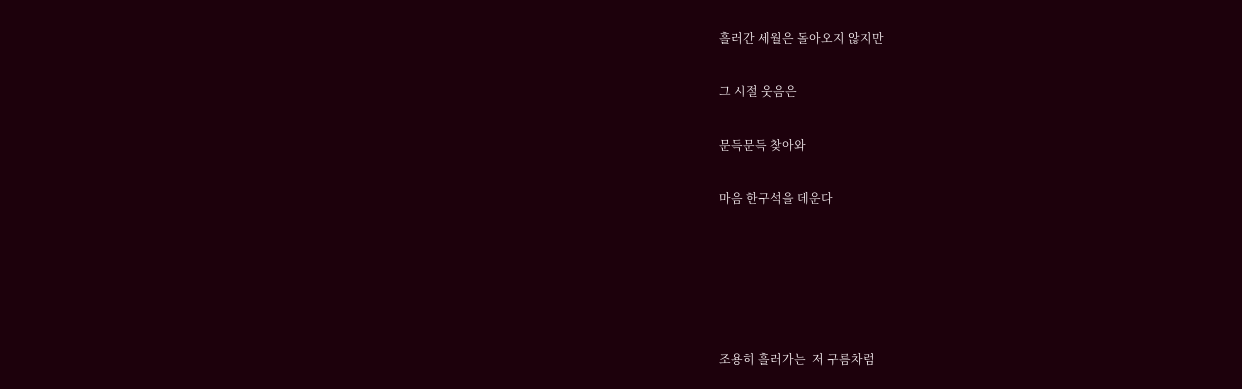흘러간 세월은 돌아오지 않지만

그 시절 웃음은

문득문득 찾아와

마음 한구석을 데운다





조용히 흘러가는  저 구름차럼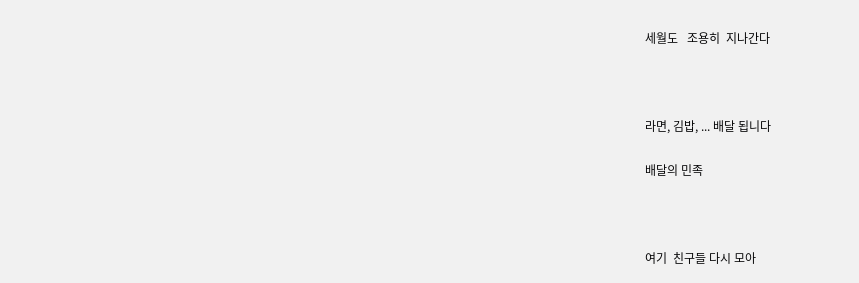세월도   조용히  지나간다



라면, 김밥, ... 배달 됩니다

배달의 민족



여기  친구들 다시 모아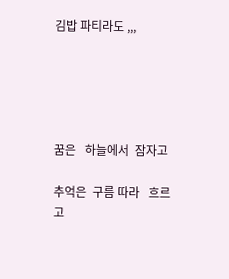김밥 파티라도 ,,,





꿈은   하늘에서  잠자고

추억은  구름 따라   흐르고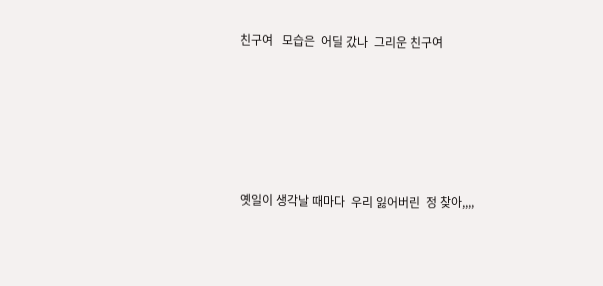친구여   모습은  어딜 갔나  그리운 친구여





옛일이 생각날 때마다  우리 잃어버린  정 찾아,,,,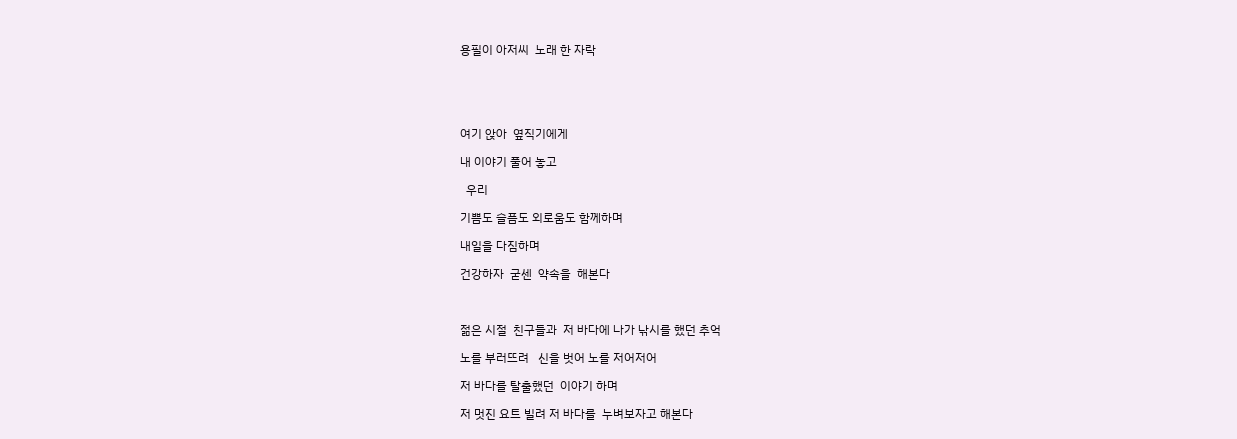용필이 아저씨  노래 한 자락





여기 앉아  옆직기에게

내 이야기 풀어 놓고

  우리

기쁨도 슬픔도 외로움도 함께하며

내일을 다짐하며

건강하자  굳센  약속을  해본다



젊은 시절  친구들과  저 바다에 나가 낚시를 했던 추억

노를 부러뜨려   신을 벗어 노를 저어저어

저 바다를 탈출했던  이야기 하며

저 멋진 요트 빌려 저 바다를  누벼보자고 해본다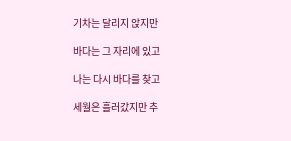기차는 달리지 앉지만

바다는 그 자리에 있고

나는 다시 바다를 찾고

세월은 흘러갔지만 추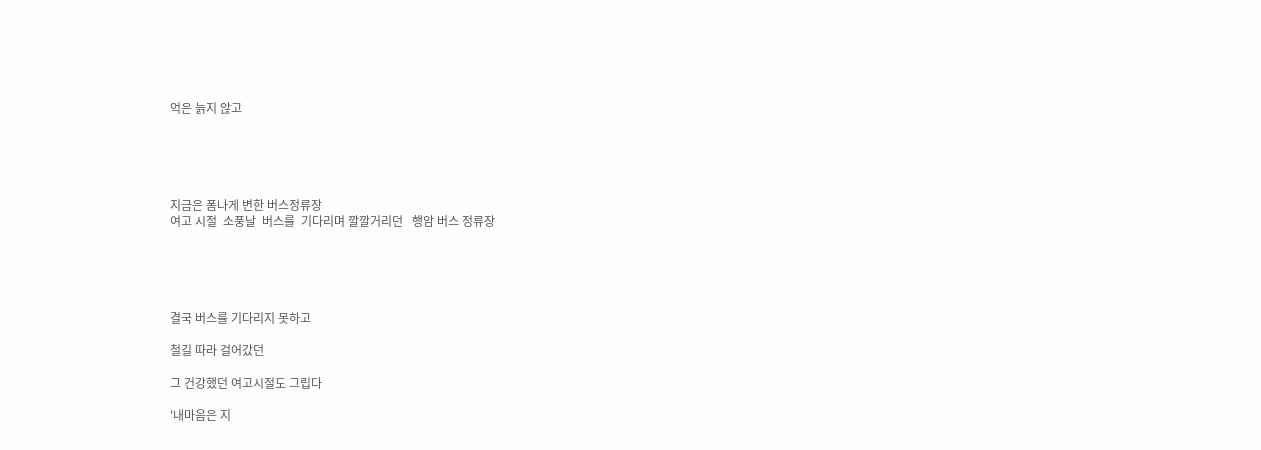억은 늙지 않고





지금은 폼나게 변한 버스정류장
여고 시절  소풍날  버스를  기다리며 깔깔거리던   행암 버스 정류장





결국 버스를 기다리지 못하고

철길 따라 걸어갔던

그 건강했던 여고시절도 그립다

'내마음은 지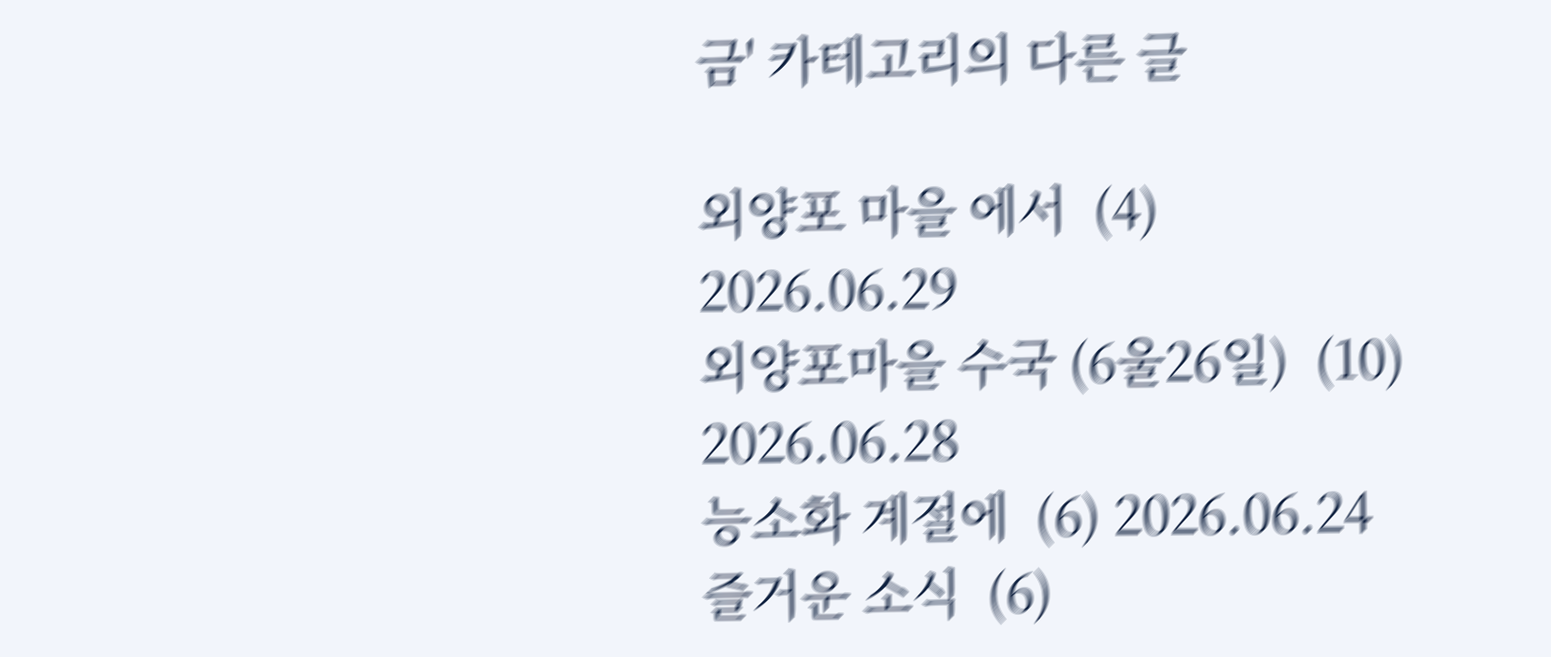금' 카테고리의 다른 글

외양포 마을 에서  (4) 2026.06.29
외양포마을 수국 (6울26일)  (10) 2026.06.28
능소화 계절에  (6) 2026.06.24
즐거운 소식  (6)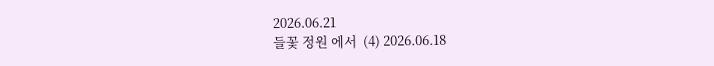2026.06.21
들꽃 정원 에서  (4) 2026.06.18